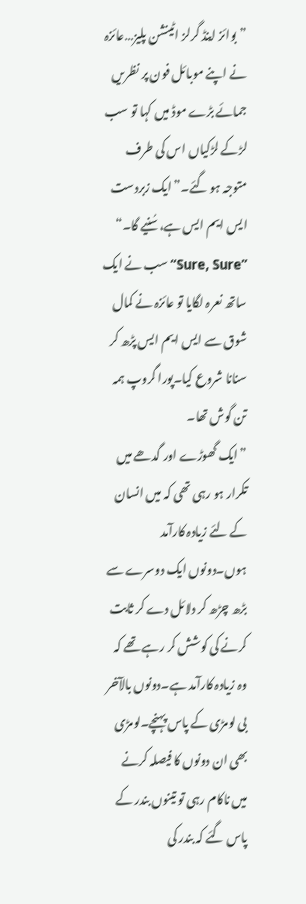”بوائز اینڈ گرلز اٹینشن پلیز…عائزہ نے اپنے موبائل فون پر نظریں جمائے بڑے موڈ میں کہا تو سب لڑکے لڑکیاں اس کی طرف متوجہ ہو گئے۔”ایک زبردست ایس ایم ایس ہے،سُنیے گا۔“
”Sure, Sure“ سب نے ایک ساتھ نعرہ لگایا تو عائزہ نے کمال شوق سے ایس ایم ایس پڑھ کر سنانا شروع کیا۔پورا گروپ ہمہ تن گوش تھا۔
”ایک گھوڑے اور گدھے میں تکرار ہو رہی تھی کہ میں انسان کے لئے زیادہ کارآمد ہوں۔دونوں ایک دوسرے سے بڑھ چڑھ کر دلائل دے کر ثابت کرنے کی کوشش کر رہے تھے کہ وہ زیادہ کارآمد ہے۔دونوں بالآخر بی لومڑی کے پاس پہنچے۔لومڑی بھی ان دونوں کا فیصلہ کرنے میں ناکام رہی تو تینوں بندر کے پاس گئے کہ بندر کی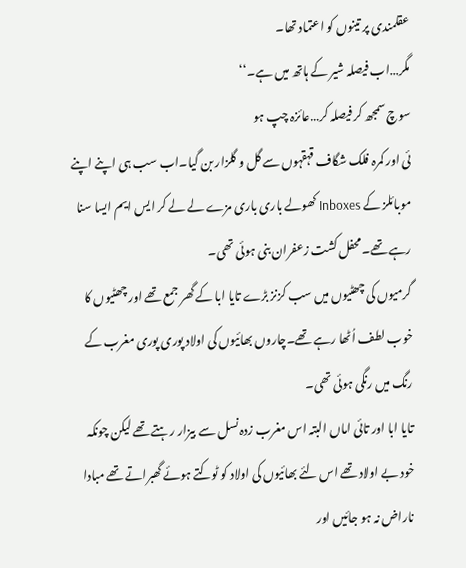عقلمندی پر تینوں کو اعتماد تھا۔
مگر…اب فیصلہ شیر کے ہاتھ میں ہے۔‘‘
سوچ سمجھ کر فیصلہ کر…عائزہ چپ ہو
ئی اور کمرہ فلک شگاف قہقہوں سے گل و گلزار بن گیا۔اب سب ہی اپنے اپنے موبائلز کے Inboxes کھولے باری باری مزے لے لے کر ایس ایم ایسا سنا رہے تھے۔محفل کشت زعفران بنی ہوئی تھی۔
گرمیوں کی چھٹیوں میں سب کزنز بڑے تایا ابا کے گھر جمع تھے اور چھٹیوں کا خوب لطف اُٹھا رہے تھے۔چاروں بھائیوں کی اولاد پوری پوری مغرب کے رنگ میں رنگی ہوئی تھی۔
تایا ابا اور تائی اماں البتہ اس مغرب زدہ نسل سے بیزار رہتے تھے لیکن چونکہ خود بے اولاد تھے اس لئے بھائیوں کی اولاد کو ٹوکتے ہوئے گھبراتے تھے مبادا ناراض نہ ہو جائیں اور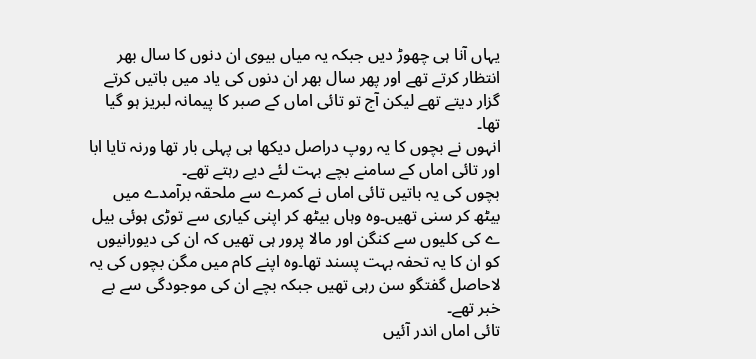یہاں آنا ہی چھوڑ دیں جبکہ یہ میاں بیوی ان دنوں کا سال بھر انتظار کرتے تھے اور پھر سال بھر ان دنوں کی یاد میں باتیں کرتے گزار دیتے تھے لیکن آج تو تائی اماں کے صبر کا پیمانہ لبریز ہو گیا تھا۔
انہوں نے بچوں کا یہ روپ دراصل دیکھا ہی پہلی بار تھا ورنہ تایا ابا اور تائی اماں کے سامنے بچے بہت لئے دیے رہتے تھے۔
بچوں کی یہ باتیں تائی اماں نے کمرے سے ملحقہ برآمدے میں بیٹھ کر سنی تھیں۔وہ وہاں بیٹھ کر اپنی کیاری سے توڑی ہوئی بیل
ے کی کلیوں سے کنگن اور مالا پرور ہی تھیں کہ ان کی دیورانیوں کو ان کا یہ تحفہ بہت پسند تھا۔وہ اپنے کام میں مگن بچوں کی یہ لاحاصل گفتگو سن رہی تھیں جبکہ بچے ان کی موجودگی سے بے خبر تھے۔
تائی اماں اندر آئیں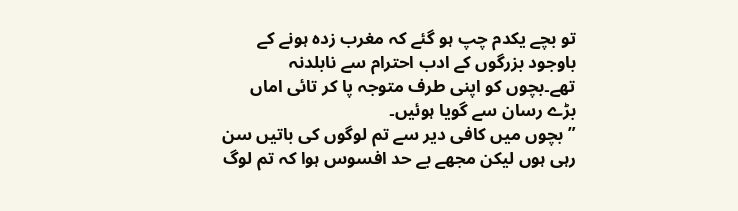تو بچے یکدم چپ ہو گئے کہ مغرب زدہ ہونے کے باوجود بزرگوں کے ادب احترام سے نابلدنہ تھے۔بچوں کو اپنی طرف متوجہ پا کر تائی اماں بڑے رسان سے گویا ہوئیں۔
”بچوں میں کافی دیر سے تم لوگوں کی باتیں سن رہی ہوں لیکن مجھے بے حد افسوس ہوا کہ تم لوگ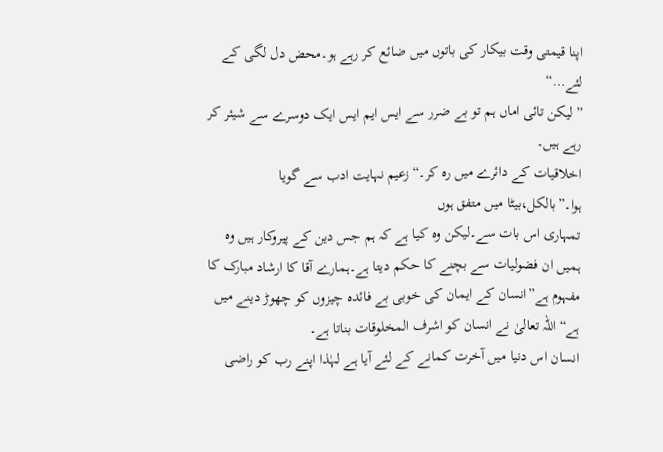اپنا قیمتی وقت بیکار کی باتوں میں ضائع کر رہے ہو۔محض دل لگی کے لئے…“
”لیکن تائی اماں ہم تو بے ضرر سے ایس ایم ایس ایک دوسرے سے شیئر کر رہے ہیں۔
اخلاقیات کے دائرے میں رہ کر۔“زعیم نہایت ادب سے گویا ہوا۔”بالکل،بیٹا میں متفق ہوں
تمہاری اس بات سے۔لیکن وہ کیا ہے کہ ہم جس دین کے پیروکار ہیں وہ ہمیں ان فضولیات سے بچنے کا حکم دیتا ہے۔ہمارے آقا کا ارشاد مبارک کا مفہوم ہے”انسان کے ایمان کی خوبی بے فائدہ چیزوں کو چھوڑ دینے میں ہے“اللہ تعالیٰ نے انسان کو اشرف المخلوقات بناتا ہے۔
انسان اس دنیا میں آخرت کمانے کے لئے آیا ہے لہٰذا اپنے رب کو راضی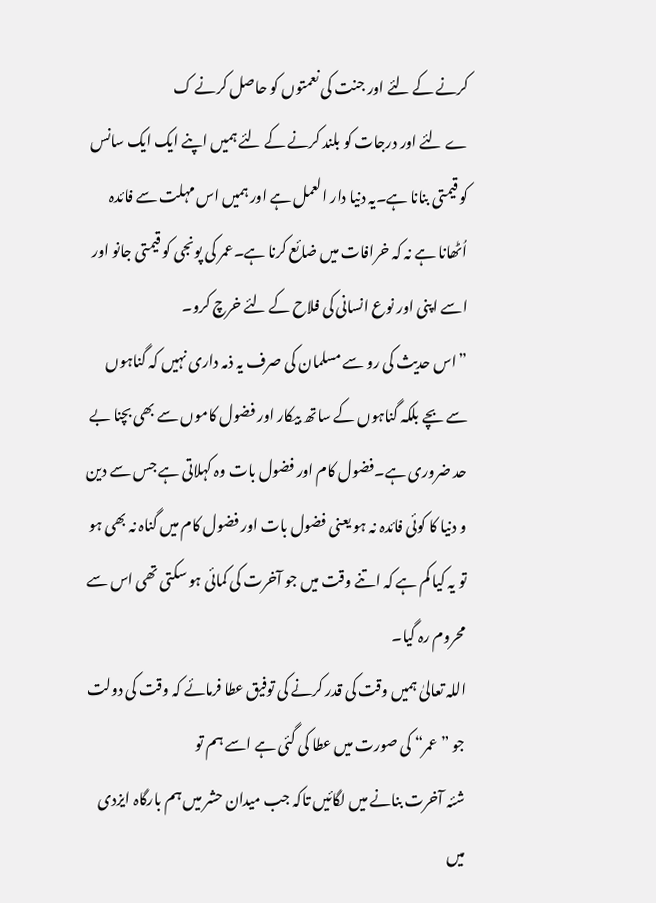کرنے کے لئے اور جنت کی نعمتوں کو حاصل کرنے ک
ے لئے اور درجات کو بلند کرنے کے لئے ہمیں اپنے ایک ایک سانس کو قیمتی بنانا ہے۔یہ دنیا دار العمل ہے اور ہمیں اس مہلت سے فائدہ اُٹھانا ہے نہ کہ خرافات میں ضائع کرنا ہے۔عمر کی پونجی کو قیمتی جانو اور اسے اپنی اور نوع انسانی کی فلاح کے لئے خرچ کرو۔
”اس حدیث کی رو سے مسلمان کی صرف یہ ذمہ داری نہیں کہ گناہوں سے بچے بلکہ گناہوں کے ساتھ بیکار اور فضول کاموں سے بھی بچنا بے حد ضروری ہے۔فضول کام اور فضول بات وہ کہلاتی ہے جس سے دین و دنیا کا کوئی فائدہ نہ ہو یعنی فضول بات اور فضول کام میں گناہ نہ بھی ہو تو یہ کیا کم ہے کہ اتنے وقت میں جو آخرت کی کمائی ہو سکتی تھی اس سے محروم رہ گیا۔
اللہ تعالیٰ ہمیں وقت کی قدر کرنے کی توفیق عطا فرمائے کہ وقت کی دولت جو ”عمر“ کی صورت میں عطا کی گئی ہے اسے ہم تو
شئہ آخرت بنانے میں لگائیں تاکہ جب میدان حشر میں ہم بارگاہ ایزدی میں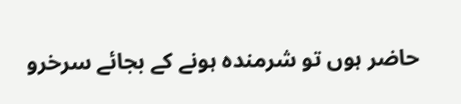حاضر ہوں تو شرمندہ ہونے کے بجائے سرخرو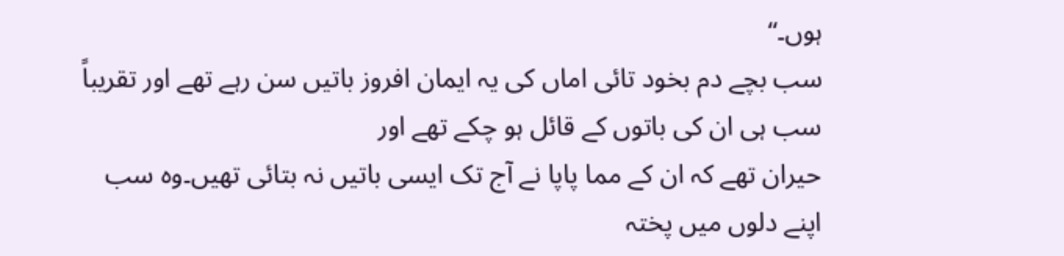ہوں۔“
سب بچے دم بخود تائی اماں کی یہ ایمان افروز باتیں سن رہے تھے اور تقریباً سب ہی ان کی باتوں کے قائل ہو چکے تھے اور
حیران تھے کہ ان کے مما پاپا نے آج تک ایسی باتیں نہ بتائی تھیں۔وہ سب اپنے دلوں میں پختہ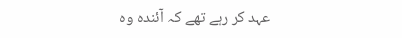عہد کر رہے تھے کہ آئندہ وہ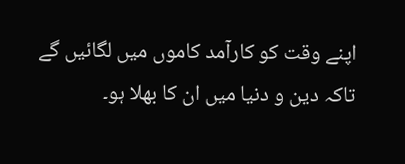اپنے وقت کو کارآمد کاموں میں لگائیں گے تاکہ دین و دنیا میں ان کا بھلا ہو۔